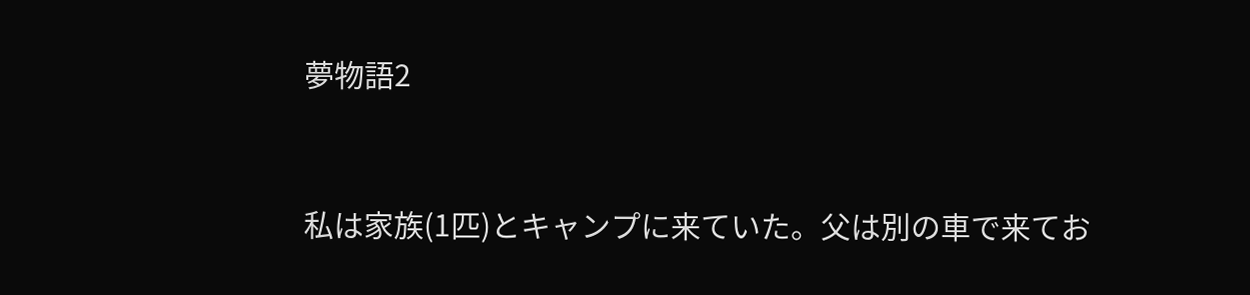夢物語2


私は家族(1匹)とキャンプに来ていた。父は別の車で来てお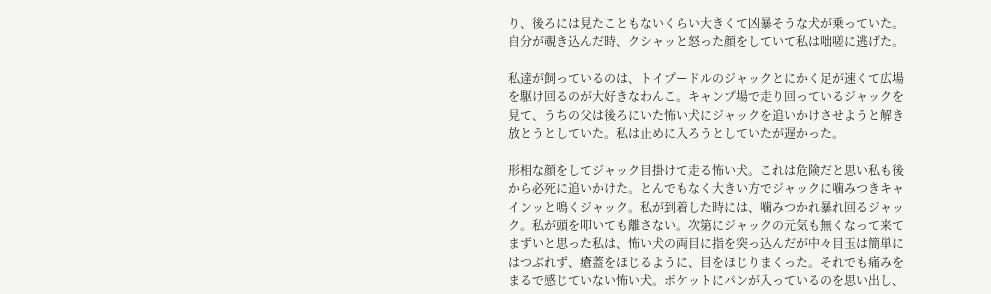り、後ろには見たこともないくらい大きくて凶暴そうな犬が乗っていた。自分が覗き込んだ時、クシャッと怒った顔をしていて私は咄嗟に逃げた。

私達が飼っているのは、トイプードルのジャックとにかく足が速くて広場を駆け回るのが大好きなわんこ。キャンプ場で走り回っているジャックを見て、うちの父は後ろにいた怖い犬にジャックを追いかけさせようと解き放とうとしていた。私は止めに入ろうとしていたが遅かった。

形相な顔をしてジャック目掛けて走る怖い犬。これは危険だと思い私も後から必死に追いかけた。とんでもなく大きい方でジャックに噛みつきキャインッと鳴くジャック。私が到着した時には、噛みつかれ暴れ回るジャック。私が頭を叩いても離さない。次第にジャックの元気も無くなって来てまずいと思った私は、怖い犬の両目に指を突っ込んだが中々目玉は簡単にはつぶれず、瘡蓋をほじるように、目をほじりまくった。それでも痛みをまるで感じていない怖い犬。ポケットにパンが入っているのを思い出し、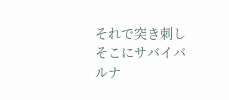それで突き刺しそこにサバイバルナ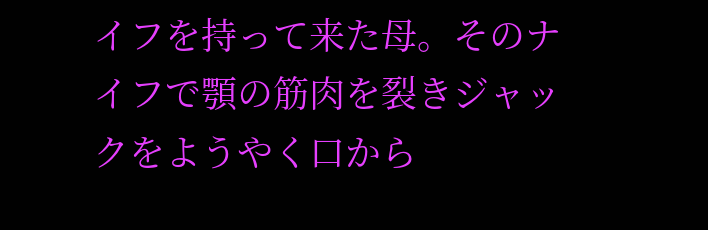イフを持って来た母。そのナイフで顎の筋肉を裂きジャックをようやく口から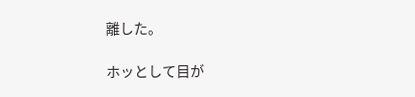離した。

ホッとして目が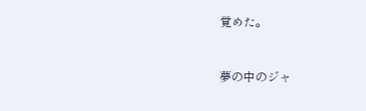覚めた。


夢の中のジャ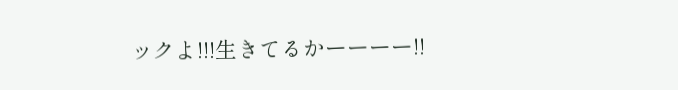ックよ!!!生きてるかーーーー!!